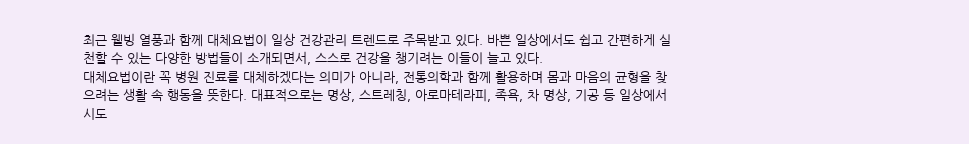최근 웰빙 열풍과 함께 대체요법이 일상 건강관리 트렌드로 주목받고 있다. 바쁜 일상에서도 쉽고 간편하게 실천할 수 있는 다양한 방법들이 소개되면서, 스스로 건강을 챙기려는 이들이 늘고 있다.
대체요법이란 꼭 병원 진료를 대체하겠다는 의미가 아니라, 전통의학과 함께 활용하며 몸과 마음의 균형을 찾으려는 생활 속 행동을 뜻한다. 대표적으로는 명상, 스트레칭, 아로마테라피, 족욕, 차 명상, 기공 등 일상에서 시도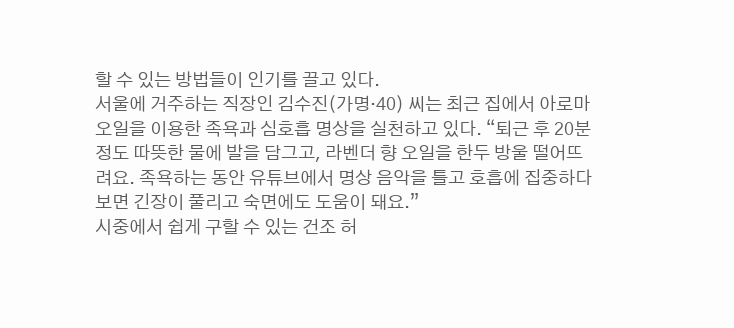할 수 있는 방법들이 인기를 끌고 있다.
서울에 거주하는 직장인 김수진(가명·40) 씨는 최근 집에서 아로마 오일을 이용한 족욕과 심호흡 명상을 실천하고 있다. “퇴근 후 20분 정도 따뜻한 물에 발을 담그고, 라벤더 향 오일을 한두 방울 떨어뜨려요. 족욕하는 동안 유튜브에서 명상 음악을 틀고 호흡에 집중하다 보면 긴장이 풀리고 숙면에도 도움이 돼요.”
시중에서 쉽게 구할 수 있는 건조 허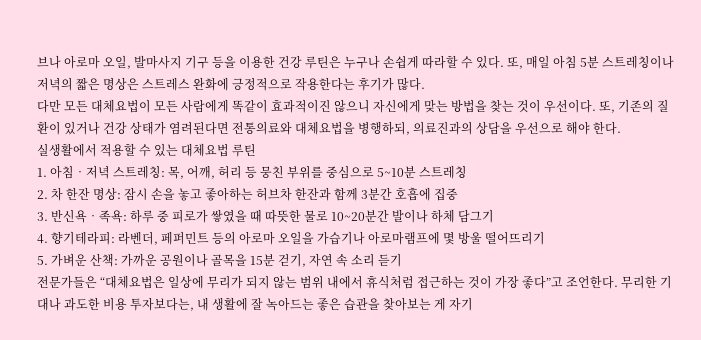브나 아로마 오일, 발마사지 기구 등을 이용한 건강 루틴은 누구나 손쉽게 따라할 수 있다. 또, 매일 아침 5분 스트레칭이나 저녁의 짧은 명상은 스트레스 완화에 긍정적으로 작용한다는 후기가 많다.
다만 모든 대체요법이 모든 사람에게 똑같이 효과적이진 않으니 자신에게 맞는 방법을 찾는 것이 우선이다. 또, 기존의 질환이 있거나 건강 상태가 염려된다면 전통의료와 대체요법을 병행하되, 의료진과의 상담을 우선으로 해야 한다.
실생활에서 적용할 수 있는 대체요법 루틴
1. 아침‧저녁 스트레칭: 목, 어깨, 허리 등 뭉친 부위를 중심으로 5~10분 스트레칭
2. 차 한잔 명상: 잠시 손을 놓고 좋아하는 허브차 한잔과 함께 3분간 호흡에 집중
3. 반신욕‧족욕: 하루 중 피로가 쌓였을 때 따뜻한 물로 10~20분간 발이나 하체 담그기
4. 향기테라피: 라벤더, 페퍼민트 등의 아로마 오일을 가습기나 아로마램프에 몇 방울 떨어뜨리기
5. 가벼운 산책: 가까운 공원이나 골목을 15분 걷기, 자연 속 소리 듣기
전문가들은 “대체요법은 일상에 무리가 되지 않는 범위 내에서 휴식처럼 접근하는 것이 가장 좋다”고 조언한다. 무리한 기대나 과도한 비용 투자보다는, 내 생활에 잘 녹아드는 좋은 습관을 찾아보는 게 자기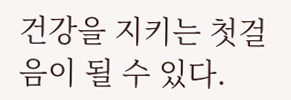건강을 지키는 첫걸음이 될 수 있다.